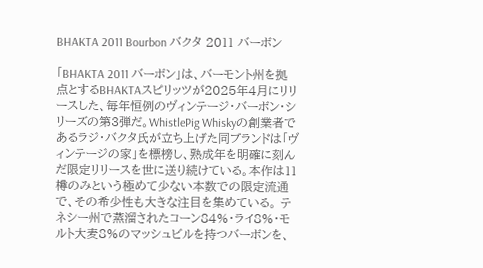BHAKTA 2011 Bourbon バクタ 2011 バーボン

「BHAKTA 2011 バーボン」は、バーモント州を拠点とするBHAKTAスピリッツが2025年4月にリリースした、毎年恒例のヴィンテージ・バーボン・シリーズの第3弾だ。WhistlePig Whiskyの創業者であるラジ・バクタ氏が立ち上げた同ブランドは「ヴィンテージの家」を標榜し、熟成年を明確に刻んだ限定リリースを世に送り続けている。本作は11樽のみという極めて少ない本数での限定流通で、その希少性も大きな注目を集めている。 テネシー州で蒸溜されたコーン84%・ライ8%・モルト大麦8%のマッシュビルを持つバーボンを、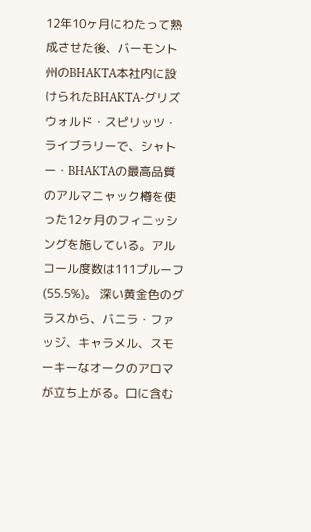12年10ヶ月にわたって熟成させた後、バーモント州のBHAKTA本社内に設けられたBHAKTA-グリズウォルド・スピリッツ・ライブラリーで、シャトー・BHAKTAの最高品質のアルマニャック樽を使った12ヶ月のフィニッシングを施している。アルコール度数は111プルーフ(55.5%)。 深い黄金色のグラスから、バニラ・ファッジ、キャラメル、スモーキーなオークのアロマが立ち上がる。口に含む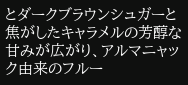とダークブラウンシュガーと焦がしたキャラメルの芳醇な甘みが広がり、アルマニャック由来のフルー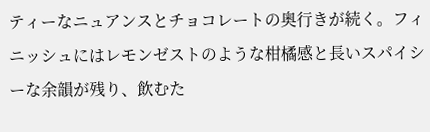ティーなニュアンスとチョコレートの奥行きが続く。フィニッシュにはレモンゼストのような柑橘感と長いスパイシーな余韻が残り、飲むた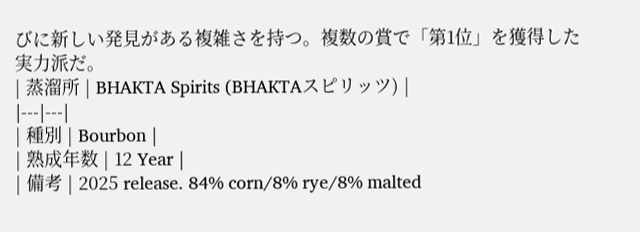びに新しい発見がある複雑さを持つ。複数の賞で「第1位」を獲得した実力派だ。
| 蒸溜所 | BHAKTA Spirits (BHAKTAスピリッツ) |
|---|---|
| 種別 | Bourbon |
| 熟成年数 | 12 Year |
| 備考 | 2025 release. 84% corn/8% rye/8% malted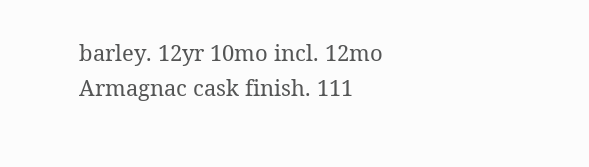barley. 12yr 10mo incl. 12mo Armagnac cask finish. 111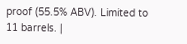proof (55.5% ABV). Limited to 11 barrels. |